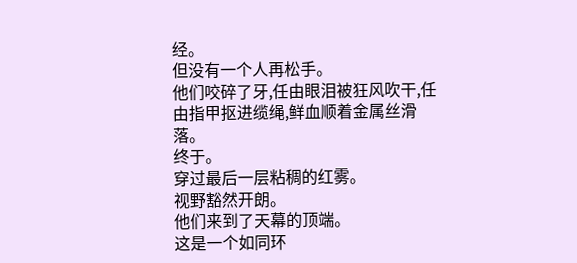经。
但没有一个人再松手。
他们咬碎了牙,任由眼泪被狂风吹干,任由指甲抠进缆绳,鲜血顺着金属丝滑落。
终于。
穿过最后一层粘稠的红雾。
视野豁然开朗。
他们来到了天幕的顶端。
这是一个如同环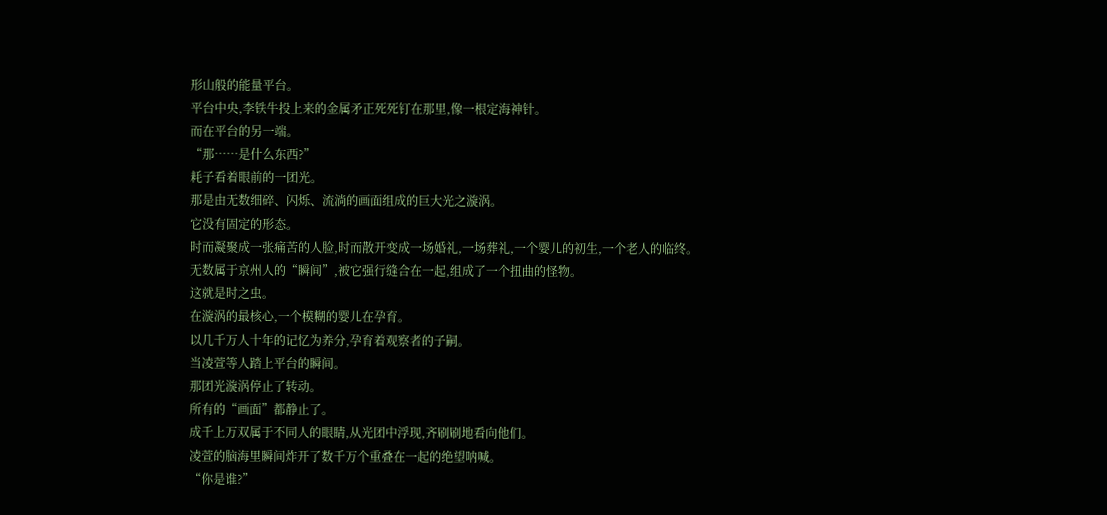形山般的能量平台。
平台中央,李铁牛投上来的金属矛正死死钉在那里,像一根定海神针。
而在平台的另一端。
“那……是什么东西?”
耗子看着眼前的一团光。
那是由无数细碎、闪烁、流淌的画面组成的巨大光之漩涡。
它没有固定的形态。
时而凝聚成一张痛苦的人脸,时而散开变成一场婚礼,一场葬礼,一个婴儿的初生,一个老人的临终。
无数属于京州人的“瞬间”,被它强行缝合在一起,组成了一个扭曲的怪物。
这就是时之虫。
在漩涡的最核心,一个模糊的婴儿在孕育。
以几千万人十年的记忆为养分,孕育着观察者的子嗣。
当凌萱等人踏上平台的瞬间。
那团光漩涡停止了转动。
所有的“画面”都静止了。
成千上万双属于不同人的眼睛,从光团中浮现,齐刷刷地看向他们。
凌萱的脑海里瞬间炸开了数千万个重叠在一起的绝望呐喊。
“你是谁?”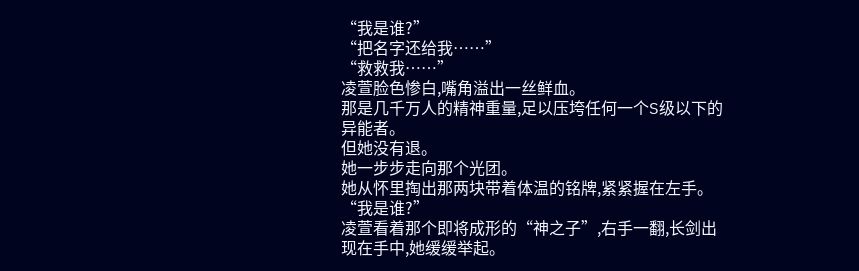“我是谁?”
“把名字还给我……”
“救救我……”
凌萱脸色惨白,嘴角溢出一丝鲜血。
那是几千万人的精神重量,足以压垮任何一个S级以下的异能者。
但她没有退。
她一步步走向那个光团。
她从怀里掏出那两块带着体温的铭牌,紧紧握在左手。
“我是谁?”
凌萱看着那个即将成形的“神之子”,右手一翻,长剑出现在手中,她缓缓举起。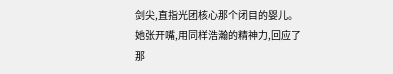剑尖,直指光团核心那个闭目的婴儿。
她张开嘴,用同样浩瀚的精神力,回应了那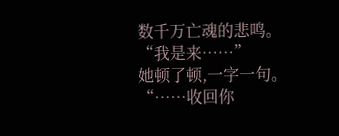数千万亡魂的悲鸣。
“我是来……”
她顿了顿,一字一句。
“……收回你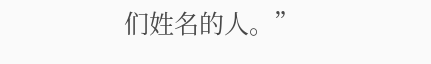们姓名的人。”